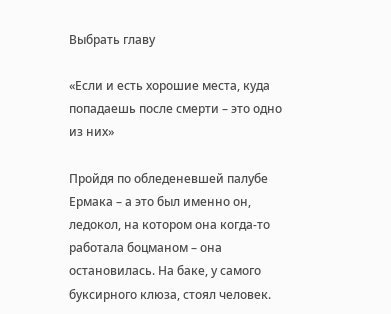Выбрать главу

«Если и есть хорошие места, куда попадаешь после смерти – это одно из них»

Пройдя по обледеневшей палубе Ермака – а это был именно он, ледокол, на котором она когда-то работала боцманом – она остановилась. На баке, у самого буксирного клюза, стоял человек.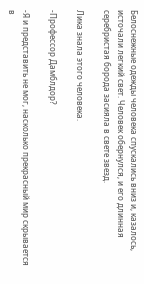Белоснежные одежды человека спускались вниз и, казалось, источали легкий свет. Человек обернулся, и его длинная серебристая борода засияла в свете звезд.

Лика знала этого человека.

-Профессор Дамблдор?

-Я и представить не мог, насколько прекрасный мир скрывается в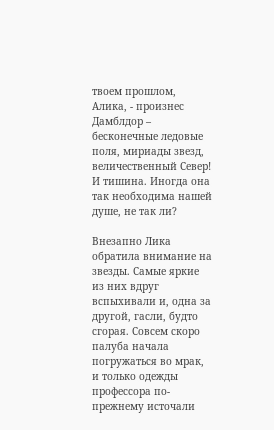твоем прошлом, Алика, - произнес Дамблдор – бесконечные ледовые поля, мириады звезд, величественный Север! И тишина. Иногда она так необходима нашей душе, не так ли?

Внезапно Лика обратила внимание на звезды. Самые яркие из них вдруг вспыхивали и, одна за другой, гасли, будто сгорая. Совсем скоро палуба начала погружаться во мрак, и только одежды профессора по-прежнему источали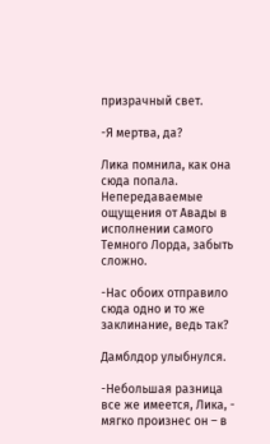призрачный свет.

-Я мертва, да?

Лика помнила, как она сюда попала. Непередаваемые ощущения от Авады в исполнении самого Темного Лорда, забыть сложно.

-Нас обоих отправило сюда одно и то же заклинание, ведь так?

Дамблдор улыбнулся.

-Небольшая разница все же имеется, Лика, - мягко произнес он – в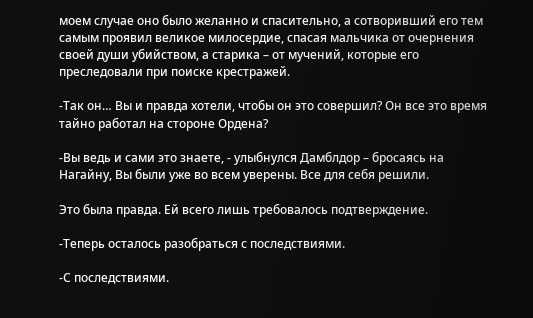моем случае оно было желанно и спасительно, а сотворивший его тем самым проявил великое милосердие, спасая мальчика от очернения своей души убийством, а старика – от мучений, которые его преследовали при поиске крестражей.

-Так он… Вы и правда хотели, чтобы он это совершил? Он все это время тайно работал на стороне Ордена?

-Вы ведь и сами это знаете, - улыбнулся Дамблдор – бросаясь на Нагайну, Вы были уже во всем уверены. Все для себя решили.

Это была правда. Ей всего лишь требовалось подтверждение.

-Теперь осталось разобраться с последствиями.

-С последствиями.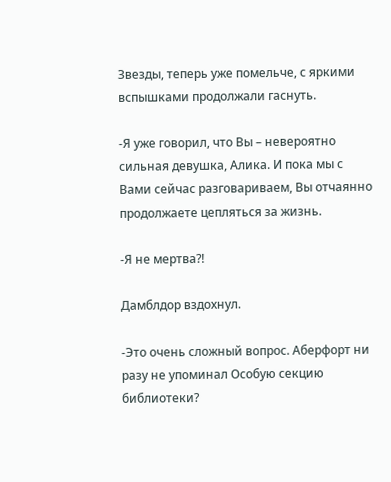Звезды, теперь уже помельче, с яркими вспышками продолжали гаснуть.

-Я уже говорил, что Вы – невероятно сильная девушка, Алика. И пока мы с Вами сейчас разговариваем, Вы отчаянно продолжаете цепляться за жизнь.

-Я не мертва?!

Дамблдор вздохнул.

-Это очень сложный вопрос. Аберфорт ни разу не упоминал Особую секцию библиотеки?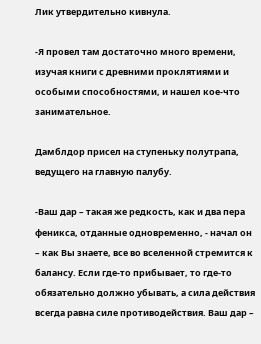Лик утвердительно кивнула.

-Я провел там достаточно много времени, изучая книги с древними проклятиями и особыми способностями, и нашел кое-что занимательное.

Дамблдор присел на ступеньку полутрапа, ведущего на главную палубу.

-Ваш дар – такая же редкость, как и два пера феникса, отданные одновременно, - начал он – как Вы знаете, все во вселенной стремится к балансу. Если где-то прибывает, то где-то обязательно должно убывать, а сила действия всегда равна силе противодействия. Ваш дар –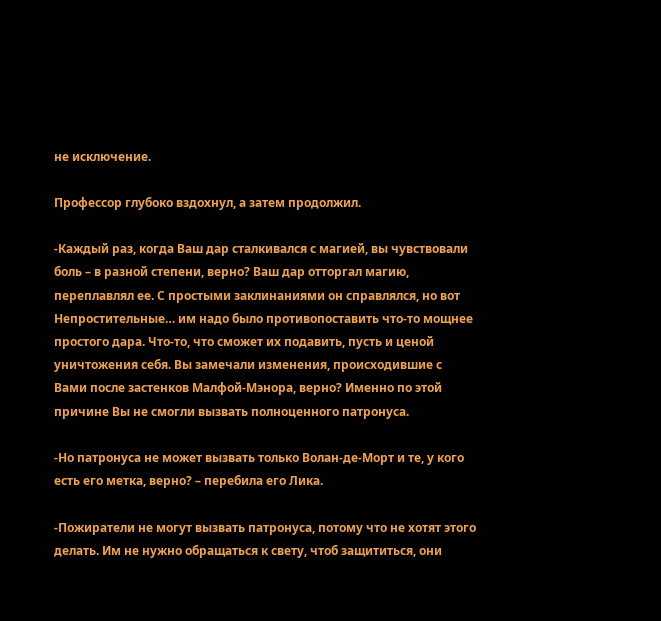не исключение.

Профессор глубоко вздохнул, а затем продолжил.

-Каждый раз, когда Ваш дар сталкивался с магией, вы чувствовали боль – в разной степени, верно? Ваш дар отторгал магию, переплавлял ее. С простыми заклинаниями он справлялся, но вот Непростительные… им надо было противопоставить что-то мощнее простого дара. Что-то, что сможет их подавить, пусть и ценой уничтожения себя. Вы замечали изменения, происходившие с Вами после застенков Малфой-Мэнора, верно? Именно по этой причине Вы не смогли вызвать полноценного патронуса.

-Но патронуса не может вызвать только Волан-де-Морт и те, у кого есть его метка, верно? – перебила его Лика.

-Пожиратели не могут вызвать патронуса, потому что не хотят этого делать. Им не нужно обращаться к свету, чтоб защититься, они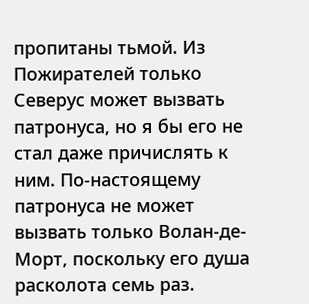пропитаны тьмой. Из Пожирателей только Северус может вызвать патронуса, но я бы его не стал даже причислять к ним. По-настоящему патронуса не может вызвать только Волан-де-Морт, поскольку его душа расколота семь раз.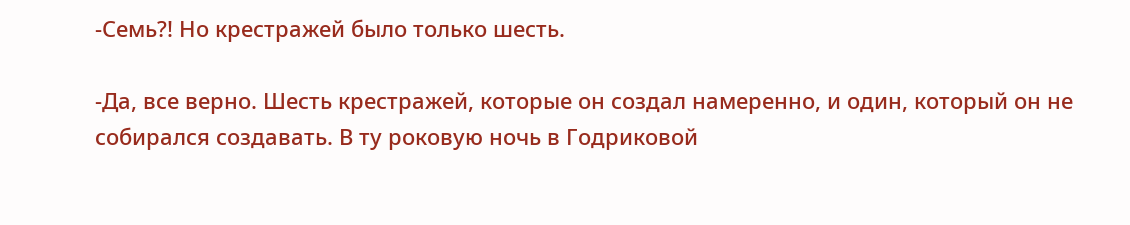-Семь?! Но крестражей было только шесть.

-Да, все верно. Шесть крестражей, которые он создал намеренно, и один, который он не собирался создавать. В ту роковую ночь в Годриковой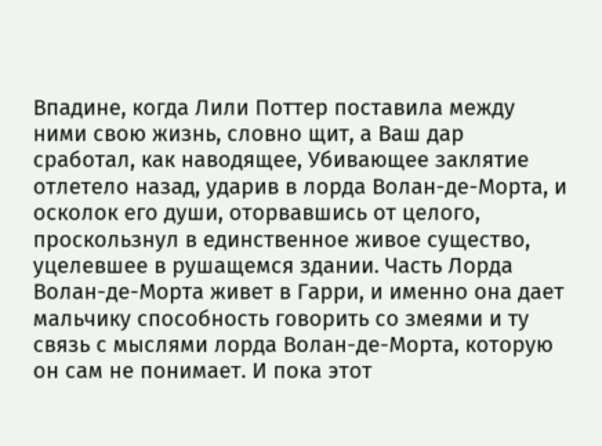Впадине, когда Лили Поттер поставила между ними свою жизнь, словно щит, а Ваш дар сработал, как наводящее, Убивающее заклятие отлетело назад, ударив в лорда Волан-де-Морта, и осколок его души, оторвавшись от целого, проскользнул в единственное живое существо, уцелевшее в рушащемся здании. Часть Лорда Волан-де-Морта живет в Гарри, и именно она дает мальчику способность говорить со змеями и ту связь с мыслями лорда Волан-де-Морта, которую он сам не понимает. И пока этот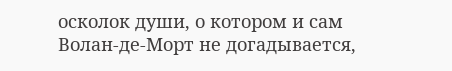осколок души, о котором и сам Волан-де-Морт не догадывается,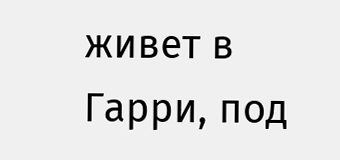живет в Гарри, под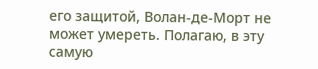его защитой, Волан-де-Морт не может умереть. Полагаю, в эту самую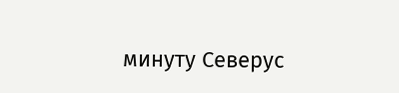минуту Северус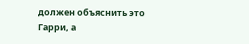должен объяснить это Гарри, а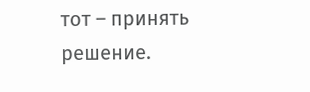тот – принять решение.